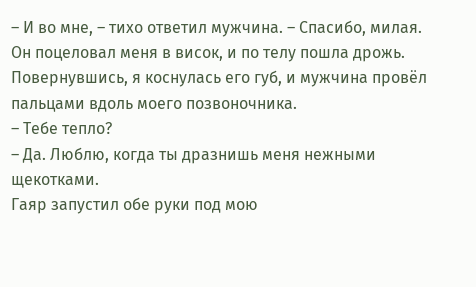– И во мне, – тихо ответил мужчина. – Спасибо, милая.
Он поцеловал меня в висок, и по телу пошла дрожь. Повернувшись, я коснулась его губ, и мужчина провёл пальцами вдоль моего позвоночника.
– Тебе тепло?
– Да. Люблю, когда ты дразнишь меня нежными щекотками.
Гаяр запустил обе руки под мою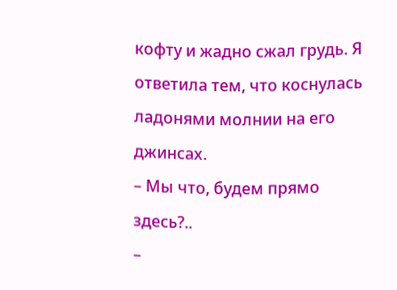кофту и жадно сжал грудь. Я ответила тем, что коснулась ладонями молнии на его джинсах.
– Мы что, будем прямо здесь?..
–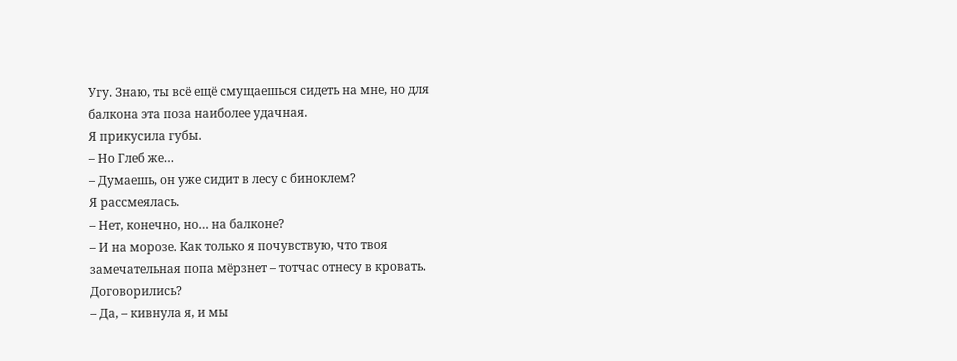Угу. Знаю, ты всё ещё смущаешься сидеть на мне, но для балкона эта поза наиболее удачная.
Я прикусила губы.
– Но Глеб же…
– Думаешь, он уже сидит в лесу с биноклем?
Я рассмеялась.
– Нет, конечно, но… на балконе?
– И на морозе. Как только я почувствую, что твоя замечательная попа мёрзнет – тотчас отнесу в кровать. Договорились?
– Да, – кивнула я, и мы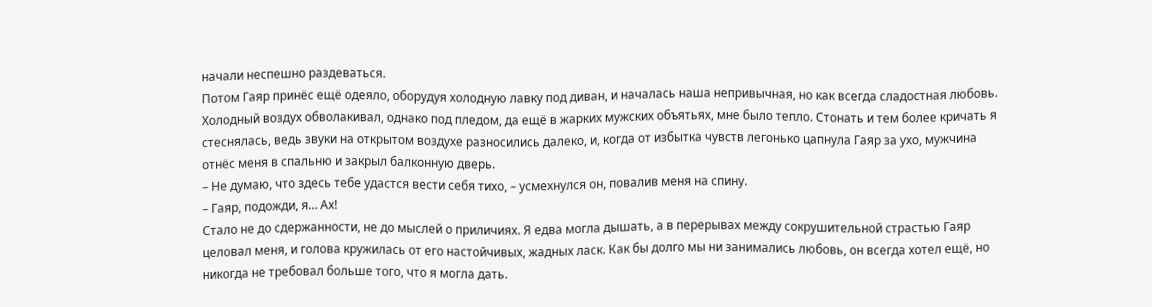начали неспешно раздеваться.
Потом Гаяр принёс ещё одеяло, оборудуя холодную лавку под диван, и началась наша непривычная, но как всегда сладостная любовь. Холодный воздух обволакивал, однако под пледом, да ещё в жарких мужских объятьях, мне было тепло. Стонать и тем более кричать я стеснялась, ведь звуки на открытом воздухе разносились далеко, и, когда от избытка чувств легонько цапнула Гаяр за ухо, мужчина отнёс меня в спальню и закрыл балконную дверь.
– Не думаю, что здесь тебе удастся вести себя тихо, – усмехнулся он, повалив меня на спину.
– Гаяр, подожди, я… Ах!
Стало не до сдержанности, не до мыслей о приличиях. Я едва могла дышать, а в перерывах между сокрушительной страстью Гаяр целовал меня, и голова кружилась от его настойчивых, жадных ласк. Как бы долго мы ни занимались любовь, он всегда хотел ещё, но никогда не требовал больше того, что я могла дать.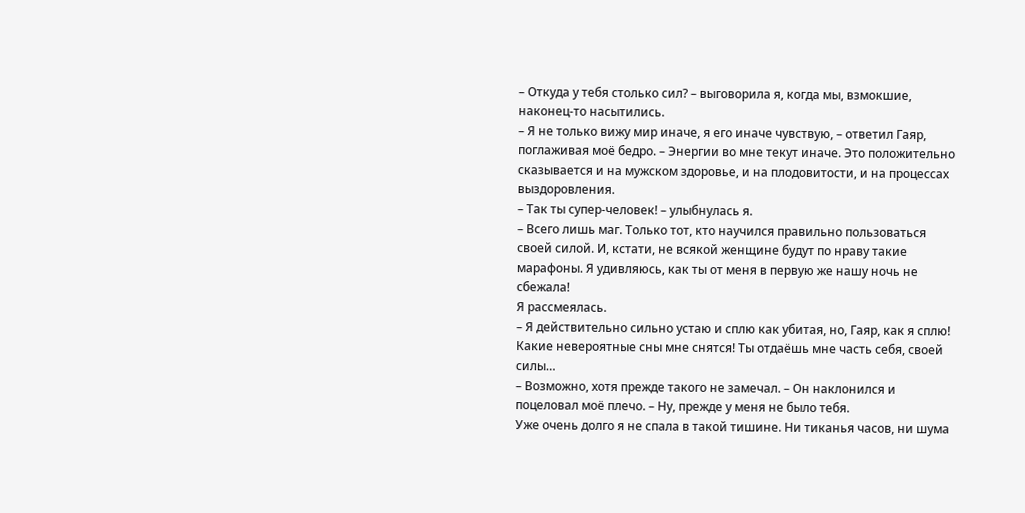– Откуда у тебя столько сил? – выговорила я, когда мы, взмокшие, наконец-то насытились.
– Я не только вижу мир иначе, я его иначе чувствую, – ответил Гаяр, поглаживая моё бедро. – Энергии во мне текут иначе. Это положительно сказывается и на мужском здоровье, и на плодовитости, и на процессах выздоровления.
– Так ты супер-человек! – улыбнулась я.
– Всего лишь маг. Только тот, кто научился правильно пользоваться своей силой. И, кстати, не всякой женщине будут по нраву такие марафоны. Я удивляюсь, как ты от меня в первую же нашу ночь не сбежала!
Я рассмеялась.
– Я действительно сильно устаю и сплю как убитая, но, Гаяр, как я сплю! Какие невероятные сны мне снятся! Ты отдаёшь мне часть себя, своей силы…
– Возможно, хотя прежде такого не замечал. – Он наклонился и поцеловал моё плечо. – Ну, прежде у меня не было тебя.
Уже очень долго я не спала в такой тишине. Ни тиканья часов, ни шума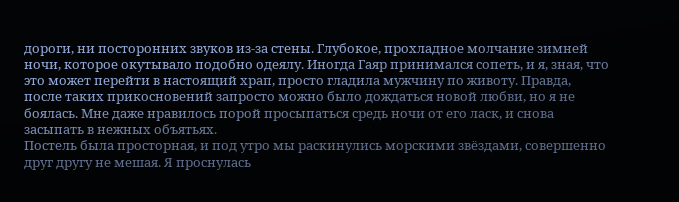дороги, ни посторонних звуков из-за стены. Глубокое, прохладное молчание зимней ночи, которое окутывало подобно одеялу. Иногда Гаяр принимался сопеть, и я, зная, что это может перейти в настоящий храп, просто гладила мужчину по животу. Правда, после таких прикосновений запросто можно было дождаться новой любви, но я не боялась. Мне даже нравилось порой просыпаться средь ночи от его ласк, и снова засыпать в нежных объятьях.
Постель была просторная, и под утро мы раскинулись морскими звёздами, совершенно друг другу не мешая. Я проснулась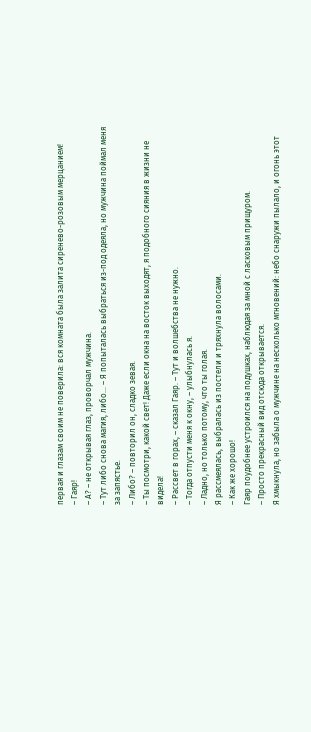первая и глазам своим не поверила: вся комната была залита сиренево-розовым мерцанием!
– Гаяр!
– А? – не открывая глаз, проворчал мужчина.
– Тут либо снова магия, либо… – Я попыталась выбраться из-под одеяла, но мужчина поймал меня за запястье.
– Либо? – повторил он, сладко зевая.
– Ты посмотри, какой свет! Даже если окна на восток выходят, я подобного сияния в жизни не видела!
– Рассвет в горах, – сказал Гаяр. – Тут и волшебства не нужно.
– Тогда отпусти меня к окну, – улыбнулась я.
– Ладно, но только потому, что ты голая.
Я рассмеялась, выбралась из постели и тряхнула волосами.
– Как же хорошо!
Гаяр поудобнее устроился на подушках, наблюдая за мной с ласковым прищуром.
– Просто прекрасный вид отсюда открывается.
Я хмыкнула, но забыла о мужчине на несколько мгновений: небо снаружи пылало, и огонь этот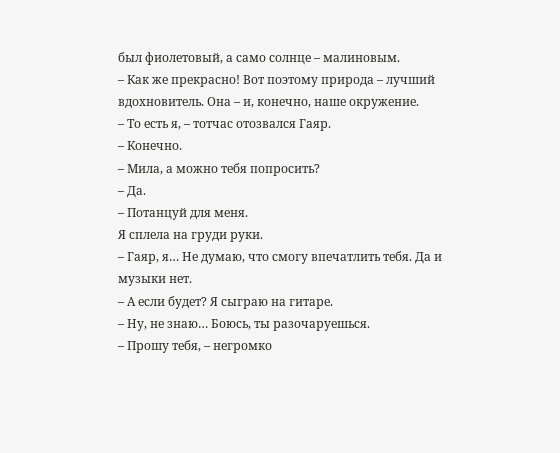был фиолетовый, а само солнце – малиновым.
– Как же прекрасно! Вот поэтому природа – лучший вдохновитель. Она – и, конечно, наше окружение.
– То есть я, – тотчас отозвался Гаяр.
– Конечно.
– Мила, а можно тебя попросить?
– Да.
– Потанцуй для меня.
Я сплела на груди руки.
– Гаяр, я… Не думаю, что смогу впечатлить тебя. Да и музыки нет.
– А если будет? Я сыграю на гитаре.
– Ну, не знаю… Боюсь, ты разочаруешься.
– Прошу тебя, – негромко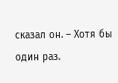сказал он. – Хотя бы один раз.